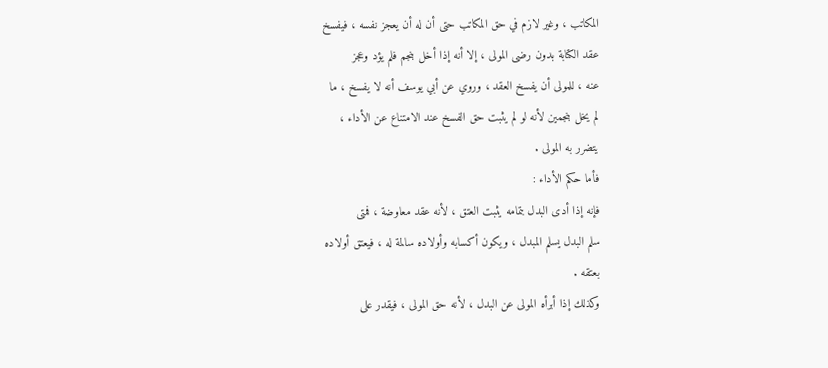المكاتب ، وغير لازم في حق المكاتب حتى أن له أن يعجز نفسه ، فيفسخ
عقد الكتابة بدون رضى المولى ، إلا أنه إذا أخل بنجم فلم يؤد وعجز
عنه ، للمولى أن يفسخ العقد ، وروي عن أبي يوسف أنه لا يفسخ ، ما
لم يخل بنجمين لأنه لو لم يثبت حق الفسخ عند الامتناع عن الأداء ،
يتضرر به المولى .
فأما حكم الأداء :
فإنه إذا أدى البدل بتمامه يثبت العتق ، لأنه عقد معاوضة ، فمتى
سلم البدل يسلم المبدل ، ويكون أكسابه وأولاده سالمة له ، فيعتق أولاده
بعتقه .
وكذلك إذا أبرأه المولى عن البدل ، لأنه حق المولى ، فيقدر على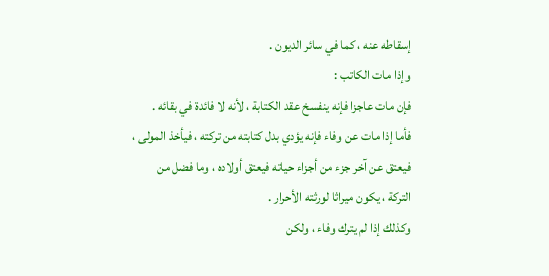إسقاطه عنه ، كما في سائر الديون .
وإذا مات الكاتب :
فإن مات عاجزا فإنه ينفسخ عقد الكتابة ، لأنه لا فائدة في بقائه .
فأما إذا مات عن وفاء فإنه يؤدي بدل كتابته من تركته ، فيأخذ المولى ،
فيعتق عن آخر جزء من أجزاء حياته فيعتق أولاده ، وما فضل من
التركة ، يكون ميراثا لورثته الأحرار .
وكذلك إذا لم يترك وفاء ، ولكن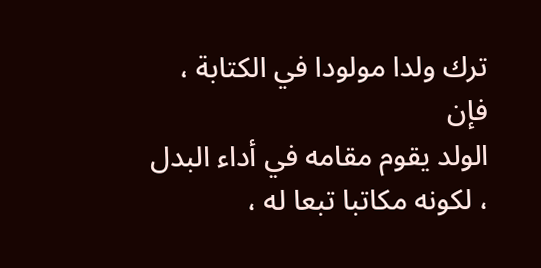ترك ولدا مولودا في الكتابة ، فإن
الولد يقوم مقامه في أداء البدل ، لكونه مكاتبا تبعا له ،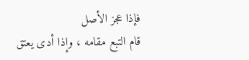فإذا عجز الأصل
قام التبع مقامه ، وإذا أدى يعتق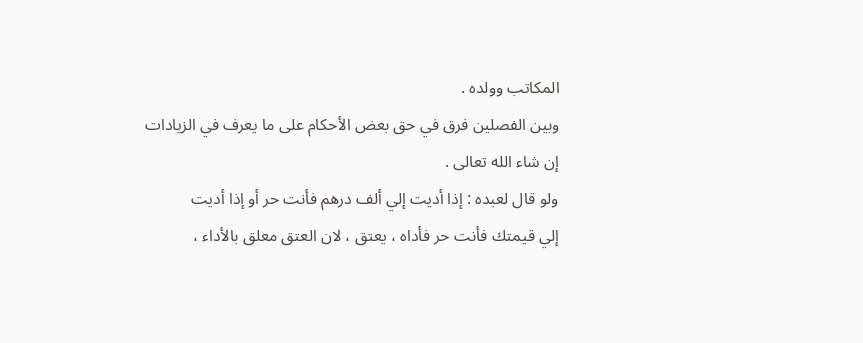المكاتب وولده .
وبين الفصلين فرق في حق بعض الأحكام على ما يعرف في الزيادات
إن شاء الله تعالى .
ولو قال لعبده : إذا أديت إلي ألف درهم فأنت حر أو إذا أديت
إلي قيمتك فأنت حر فأداه ، يعتق ، لان العتق معلق بالأداء ،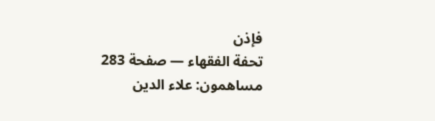فإذن
تحفة الفقهاء — صفحة 283
مساهمون: علاء الدين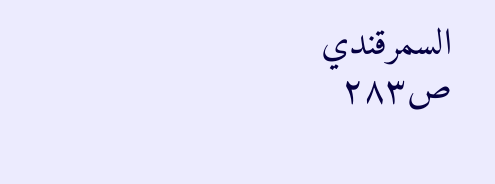السمرقندي
ص٢٨٣